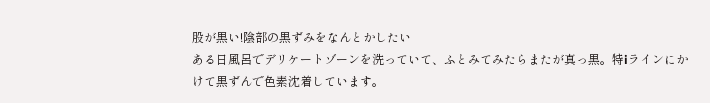股が黒い!陰部の黒ずみをなんとかしたい
ある日風呂でデリケートゾーンを洗っていて、ふとみてみたらまたが真っ黒。特iラインにかけて黒ずんで色素沈着しています。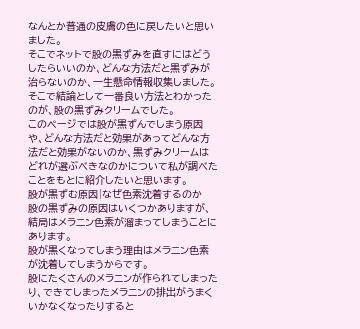なんとか普通の皮膚の色に戻したいと思いました。
そこでネットで股の黒ずみを直すにはどうしたらいいのか、どんな方法だと黒ずみが治らないのか、一生懸命情報収集しました。
そこで結論として一番良い方法とわかったのが、股の黒ずみクリームでした。
このページでは股が黒ずんでしまう原因や、どんな方法だと効果があってどんな方法だと効果がないのか、黒ずみクリームはどれが選ぶべきなのかについて私が調べたことをもとに紹介したいと思います。
股が黒ずむ原因|なぜ色素沈着するのか
股の黒ずみの原因はいくつかありますが、結局はメラニン色素が溜まってしまうことにあります。
股が黒くなってしまう理由はメラニン色素が沈着してしまうからです。
股にたくさんのメラニンが作られてしまったり、できてしまったメラニンの排出がうまくいかなくなったりすると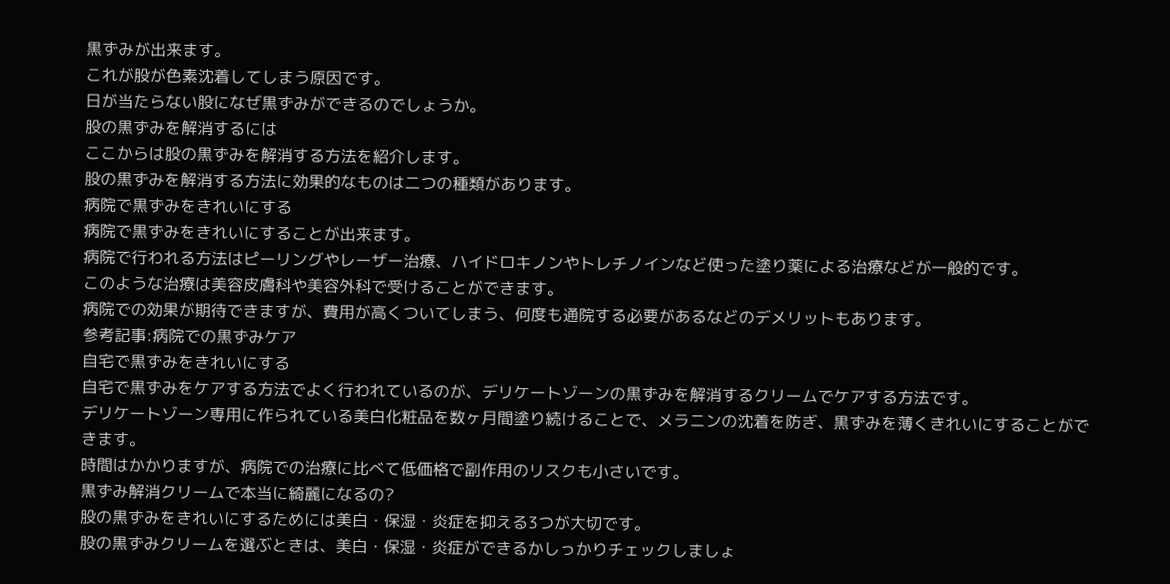黒ずみが出来ます。
これが股が色素沈着してしまう原因です。
日が当たらない股になぜ黒ずみができるのでしょうか。
股の黒ずみを解消するには
ここからは股の黒ずみを解消する方法を紹介します。
股の黒ずみを解消する方法に効果的なものは二つの種類があります。
病院で黒ずみをきれいにする
病院で黒ずみをきれいにすることが出来ます。
病院で行われる方法はピーリングやレーザー治療、ハイドロキノンやトレチノインなど使った塗り薬による治療などが一般的です。
このような治療は美容皮膚科や美容外科で受けることができます。
病院での効果が期待できますが、費用が高くついてしまう、何度も通院する必要があるなどのデメリットもあります。
参考記事:病院での黒ずみケア
自宅で黒ずみをきれいにする
自宅で黒ずみをケアする方法でよく行われているのが、デリケートゾーンの黒ずみを解消するクリームでケアする方法です。
デリケートゾーン専用に作られている美白化粧品を数ヶ月間塗り続けることで、メラニンの沈着を防ぎ、黒ずみを薄くきれいにすることができます。
時間はかかりますが、病院での治療に比べて低価格で副作用のリスクも小さいです。
黒ずみ解消クリームで本当に綺麗になるの?
股の黒ずみをきれいにするためには美白・保湿・炎症を抑える3つが大切です。
股の黒ずみクリームを選ぶときは、美白・保湿・炎症ができるかしっかりチェックしましょ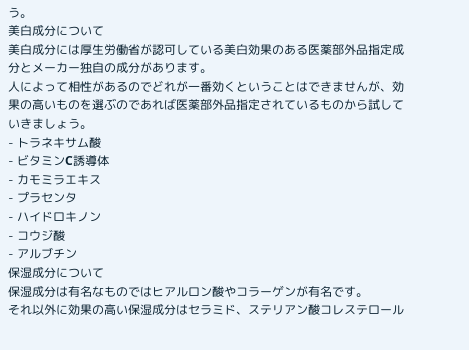う。
美白成分について
美白成分には厚生労働省が認可している美白効果のある医薬部外品指定成分とメーカー独自の成分があります。
人によって相性があるのでどれが一番効くということはできませんが、効果の高いものを選ぶのであれば医薬部外品指定されているものから試していきましょう。
- トラネキサム酸
- ビタミンC誘導体
- カモミラエキス
- プラセンタ
- ハイドロキノン
- コウジ酸
- アルブチン
保湿成分について
保湿成分は有名なものではヒアルロン酸やコラーゲンが有名です。
それ以外に効果の高い保湿成分はセラミド、ステリアン酸コレステロール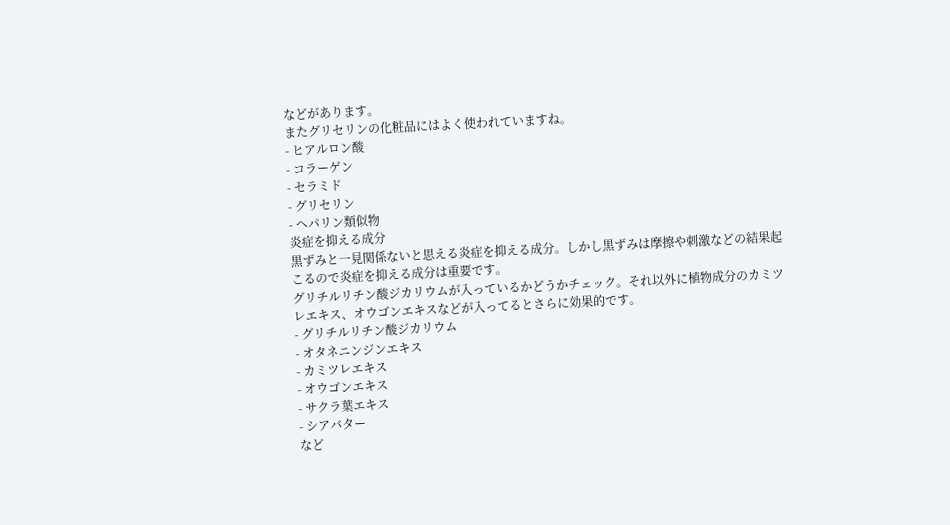などがあります。
またグリセリンの化粧品にはよく使われていますね。
- ヒアルロン酸
- コラーゲン
- セラミド
- グリセリン
- ヘパリン類似物
炎症を抑える成分
黒ずみと一見関係ないと思える炎症を抑える成分。しかし黒ずみは摩擦や刺激などの結果起こるので炎症を抑える成分は重要です。
グリチルリチン酸ジカリウムが入っているかどうかチェック。それ以外に植物成分のカミツレエキス、オウゴンエキスなどが入ってるとさらに効果的です。
- グリチルリチン酸ジカリウム
- オタネニンジンエキス
- カミツレエキス
- オウゴンエキス
- サクラ葉エキス
- シアバター
など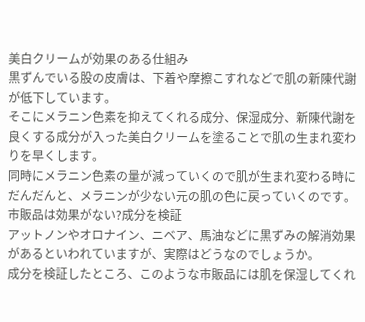美白クリームが効果のある仕組み
黒ずんでいる股の皮膚は、下着や摩擦こすれなどで肌の新陳代謝が低下しています。
そこにメラニン色素を抑えてくれる成分、保湿成分、新陳代謝を良くする成分が入った美白クリームを塗ることで肌の生まれ変わりを早くします。
同時にメラニン色素の量が減っていくので肌が生まれ変わる時にだんだんと、メラニンが少ない元の肌の色に戻っていくのです。
市販品は効果がない?成分を検証
アットノンやオロナイン、ニベア、馬油などに黒ずみの解消効果があるといわれていますが、実際はどうなのでしょうか。
成分を検証したところ、このような市販品には肌を保湿してくれ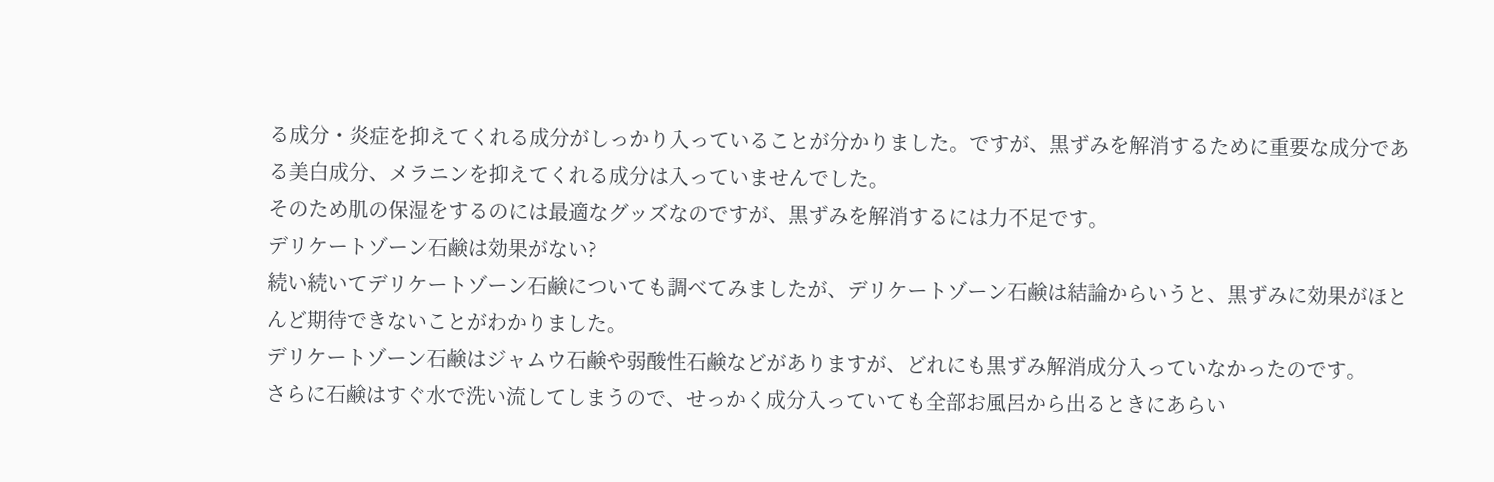る成分・炎症を抑えてくれる成分がしっかり入っていることが分かりました。ですが、黒ずみを解消するために重要な成分である美白成分、メラニンを抑えてくれる成分は入っていませんでした。
そのため肌の保湿をするのには最適なグッズなのですが、黒ずみを解消するには力不足です。
デリケートゾーン石鹸は効果がない?
続い続いてデリケートゾーン石鹸についても調べてみましたが、デリケートゾーン石鹸は結論からいうと、黒ずみに効果がほとんど期待できないことがわかりました。
デリケートゾーン石鹸はジャムウ石鹸や弱酸性石鹸などがありますが、どれにも黒ずみ解消成分入っていなかったのです。
さらに石鹸はすぐ水で洗い流してしまうので、せっかく成分入っていても全部お風呂から出るときにあらい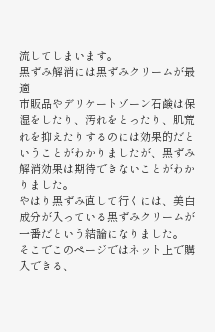流してしまいます。
黒ずみ解消には黒ずみクリームが最適
市販品やデリケートゾーン石鹸は保湿をしたり、汚れをとったり、肌荒れを抑えたりするのには効果的だということがわかりましたが、黒ずみ解消効果は期待できないことがわかりました。
やはり黒ずみ直して行くには、美白成分が入っている黒ずみクリームが一番だという結論になりました。
そこでこのページではネット上で購入できる、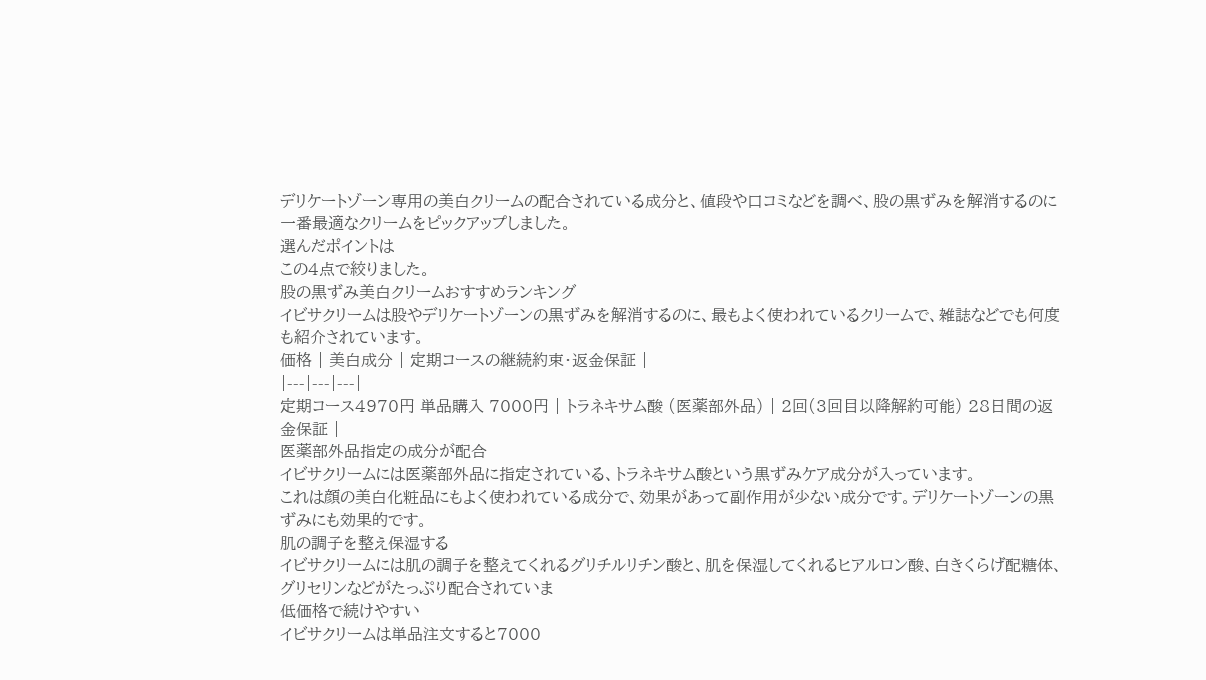デリケートゾーン専用の美白クリームの配合されている成分と、値段や口コミなどを調べ、股の黒ずみを解消するのに一番最適なクリームをピックアップしました。
選んだポイントは
この4点で絞りました。
股の黒ずみ美白クリームおすすめランキング
イビサクリームは股やデリケートゾーンの黒ずみを解消するのに、最もよく使われているクリームで、雑誌などでも何度も紹介されています。
価格 | 美白成分 | 定期コースの継続約束・返金保証 |
|---|---|---|
定期コース4970円 単品購入 7000円 | トラネキサム酸 (医薬部外品) | 2回(3回目以降解約可能) 28日間の返金保証 |
医薬部外品指定の成分が配合
イビサクリームには医薬部外品に指定されている、トラネキサム酸という黒ずみケア成分が入っています。
これは顔の美白化粧品にもよく使われている成分で、効果があって副作用が少ない成分です。デリケートゾーンの黒ずみにも効果的です。
肌の調子を整え保湿する
イビサクリームには肌の調子を整えてくれるグリチルリチン酸と、肌を保湿してくれるヒアルロン酸、白きくらげ配糖体、グリセリンなどがたっぷり配合されていま
低価格で続けやすい
イビサクリームは単品注文すると7000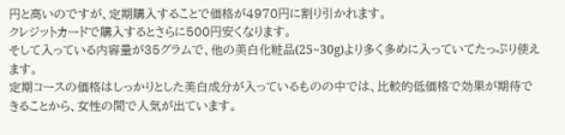円と高いのですが、定期購入することで価格が4970円に割り引かれます。
クレジットカードで購入するとさらに500円安くなります。
そして入っている内容量が35グラムで、他の美白化粧品(25~30g)より多く多めに入っていてたっぷり使えます。
定期コースの価格はしっかりとした美白成分が入っているものの中では、比較的低価格で効果が期待できることから、女性の間で人気が出ています。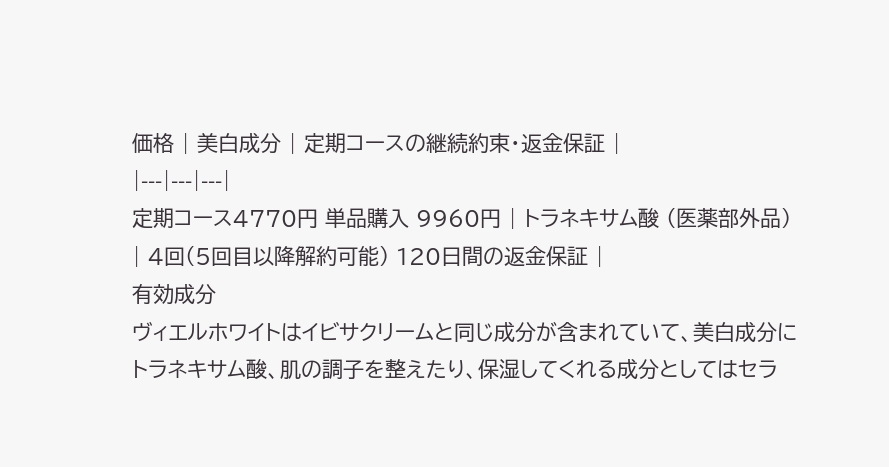価格 | 美白成分 | 定期コースの継続約束・返金保証 |
|---|---|---|
定期コース4770円 単品購入 9960円 | トラネキサム酸 (医薬部外品) | 4回(5回目以降解約可能) 120日間の返金保証 |
有効成分
ヴィエルホワイトはイビサクリームと同じ成分が含まれていて、美白成分にトラネキサム酸、肌の調子を整えたり、保湿してくれる成分としてはセラ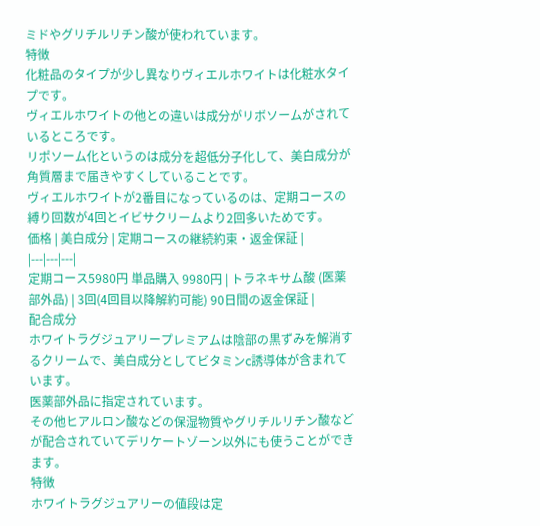ミドやグリチルリチン酸が使われています。
特徴
化粧品のタイプが少し異なりヴィエルホワイトは化粧水タイプです。
ヴィエルホワイトの他との違いは成分がリボソームがされているところです。
リポソーム化というのは成分を超低分子化して、美白成分が角質層まで届きやすくしていることです。
ヴィエルホワイトが2番目になっているのは、定期コースの縛り回数が4回とイビサクリームより2回多いためです。
価格 | 美白成分 | 定期コースの継続約束・返金保証 |
|---|---|---|
定期コース5980円 単品購入 9980円 | トラネキサム酸 (医薬部外品) | 3回(4回目以降解約可能) 90日間の返金保証 |
配合成分
ホワイトラグジュアリープレミアムは陰部の黒ずみを解消するクリームで、美白成分としてビタミンc誘導体が含まれています。
医薬部外品に指定されています。
その他ヒアルロン酸などの保湿物質やグリチルリチン酸などが配合されていてデリケートゾーン以外にも使うことができます。
特徴
ホワイトラグジュアリーの値段は定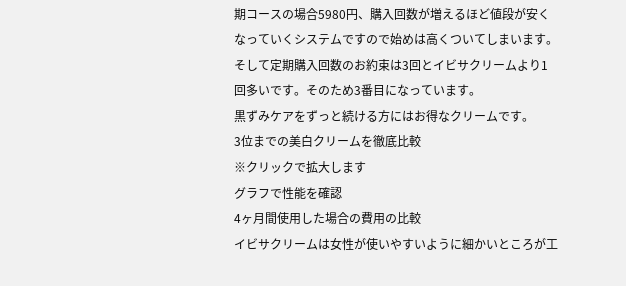期コースの場合5980円、購入回数が増えるほど値段が安くなっていくシステムですので始めは高くついてしまいます。
そして定期購入回数のお約束は3回とイビサクリームより1回多いです。そのため3番目になっています。
黒ずみケアをずっと続ける方にはお得なクリームです。
3位までの美白クリームを徹底比較
※クリックで拡大します
グラフで性能を確認
4ヶ月間使用した場合の費用の比較
イビサクリームは女性が使いやすいように細かいところが工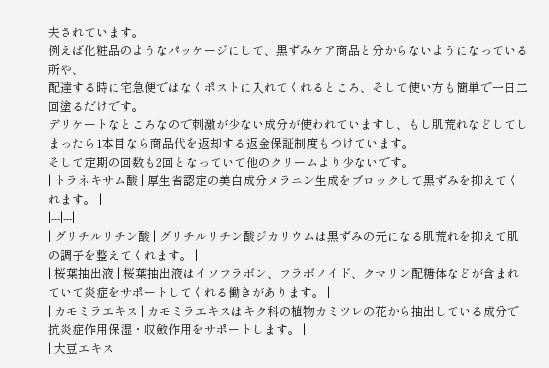夫されています。
例えば化粧品のようなパッケージにして、黒ずみケア商品と分からないようになっている所や、
配達する時に宅急便ではなくポストに入れてくれるところ、そして使い方も簡単で一日二回塗るだけです。
デリケートなところなので刺激が少ない成分が使われていますし、もし肌荒れなどしてしまったら1本目なら商品代を返却する返金保証制度もつけています。
そして定期の回数も2回となっていて他のクリームより少ないです。
| トラネキサム酸 | 厚生省認定の美白成分メラニン生成をブロックして黒ずみを抑えてくれます。 |
|---|---|
| グリチルリチン酸 | グリチルリチン酸ジカリウムは黒ずみの元になる肌荒れを抑えて肌の調子を整えてくれます。 |
| 桜葉抽出液 | 桜葉抽出液はイソフラボン、フラボノイド、クマリン配糖体などが含まれていて炎症をサポートしてくれる働きがあります。 |
| カモミラエキス | カモミラエキスはキク科の植物カミツレの花から抽出している成分で抗炎症作用保湿・収斂作用をサポートします。 |
| 大豆エキス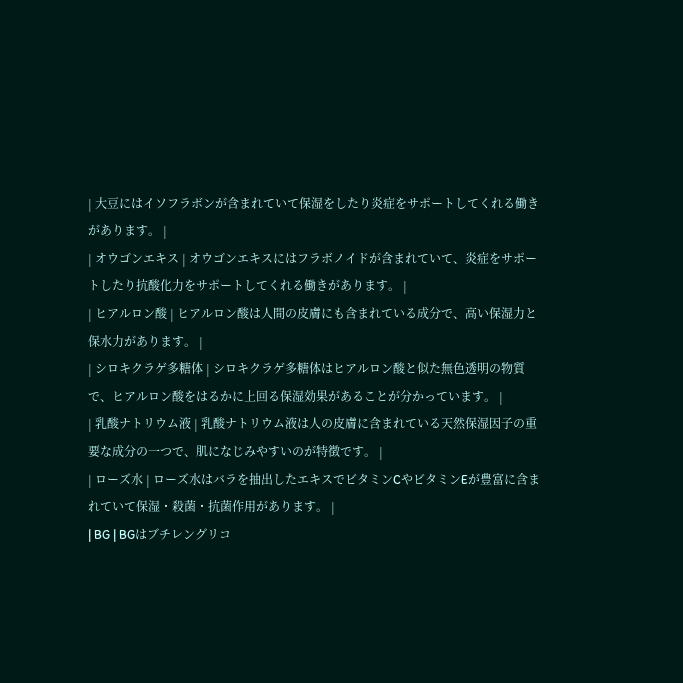| 大豆にはイソフラボンが含まれていて保湿をしたり炎症をサポートしてくれる働きがあります。 |
| オウゴンエキス | オウゴンエキスにはフラボノイドが含まれていて、炎症をサポートしたり抗酸化力をサポートしてくれる働きがあります。 |
| ヒアルロン酸 | ヒアルロン酸は人間の皮膚にも含まれている成分で、高い保湿力と保水力があります。 |
| シロキクラゲ多糖体 | シロキクラゲ多糖体はヒアルロン酸と似た無色透明の物質で、ヒアルロン酸をはるかに上回る保湿効果があることが分かっています。 |
| 乳酸ナトリウム液 | 乳酸ナトリウム液は人の皮膚に含まれている天然保湿因子の重要な成分の一つで、肌になじみやすいのが特徴です。 |
| ローズ水 | ローズ水はバラを抽出したエキスでビタミンCやビタミンEが豊富に含まれていて保湿・殺菌・抗菌作用があります。 |
| BG | BGはブチレングリコ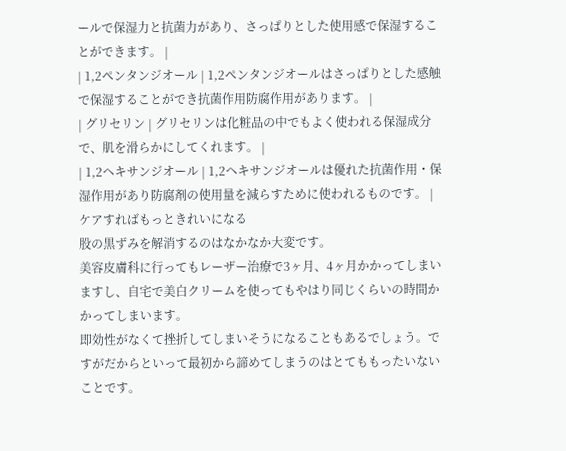ールで保湿力と抗菌力があり、さっぱりとした使用感で保湿することができます。 |
| 1,2ペンタンジオール | 1,2ペンタンジオールはさっぱりとした感触で保湿することができ抗菌作用防腐作用があります。 |
| グリセリン | グリセリンは化粧品の中でもよく使われる保湿成分で、肌を滑らかにしてくれます。 |
| 1,2ヘキサンジオール | 1,2ヘキサンジオールは優れた抗菌作用・保湿作用があり防腐剤の使用量を減らすために使われるものです。 |
ケアすればもっときれいになる
股の黒ずみを解消するのはなかなか大変です。
美容皮膚科に行ってもレーザー治療で3ヶ月、4ヶ月かかってしまいますし、自宅で美白クリームを使ってもやはり同じくらいの時間かかってしまいます。
即効性がなくて挫折してしまいそうになることもあるでしょう。ですがだからといって最初から諦めてしまうのはとてももったいないことです。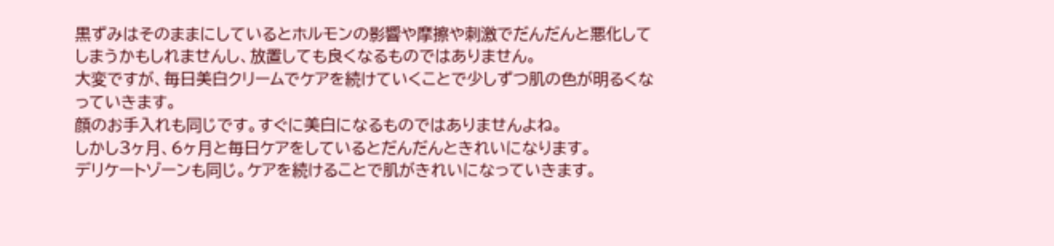黒ずみはそのままにしているとホルモンの影響や摩擦や刺激でだんだんと悪化してしまうかもしれませんし、放置しても良くなるものではありません。
大変ですが、毎日美白クリームでケアを続けていくことで少しずつ肌の色が明るくなっていきます。
顔のお手入れも同じです。すぐに美白になるものではありませんよね。
しかし3ヶ月、6ヶ月と毎日ケアをしているとだんだんときれいになります。
デリケートゾーンも同じ。ケアを続けることで肌がきれいになっていきます。